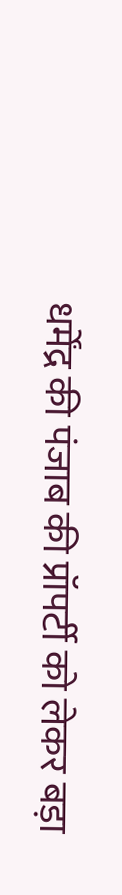धर्मेंद्र की पंजाब की प्रॉपर्टी को लेकर बड़ा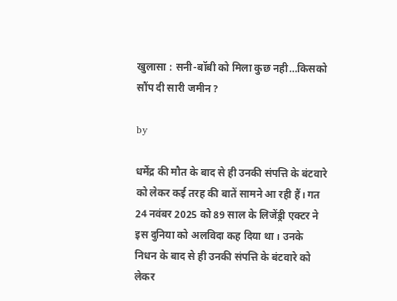खुलासा : सनी-बॉबी को मिला कुछ नही…किसको सौंप दी सारी जमीन?

by

धर्मेंद्र की मौत के बाद से ही उनकी संपत्ति के बंटवारे को लेकर कई तरह की बातें सामने आ रही हैं। गत 24 नवंबर 2025 को 89 साल के लिजेंड्री एक्टर ने इस दुनिया को अलविदा कह दिया था। उनके निधन के बाद से ही उनकी संपत्ति के बंटवारे को लेकर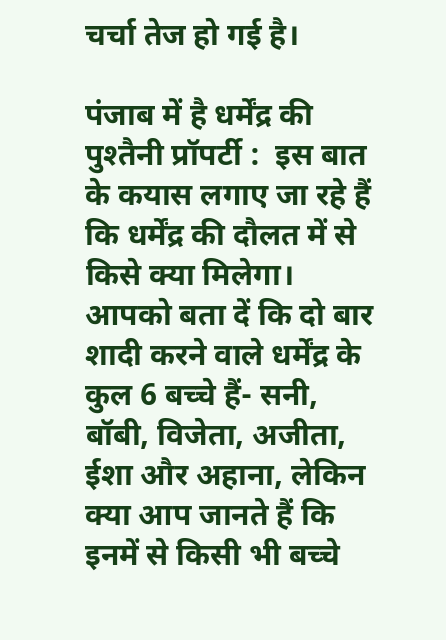चर्चा तेज हो गई है।

पंजाब में है धर्मेंद्र की पुश्तैनी प्रॉपर्टी :  इस बात के कयास लगाए जा रहे हैं कि धर्मेंद्र की दौलत में से किसे क्या मिलेगा। आपको बता दें कि दो बार शादी करने वाले धर्मेंद्र के कुल 6 बच्चे हैं- सनी, बॉबी, विजेता, अजीता, ईशा और अहाना, लेकिन क्या आप जानते हैं कि इनमें से किसी भी बच्चे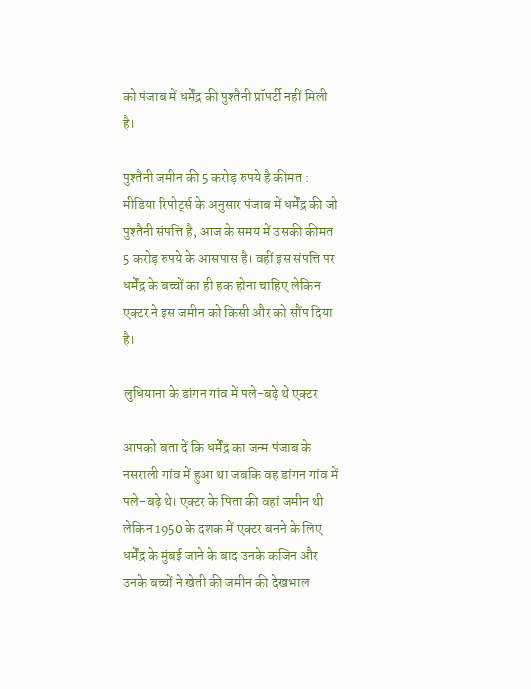को पंजाब में धर्मेंद्र की पुश्तैनी प्रॉपर्टी नहीं मिली है।

पुश्तैनी जमीन की 5 करोड़ रुपये है कीमत :  मीडिया रिपोर्ट्स के अनुसार पंजाब में धर्मेंद्र की जो पुश्तैनी संपत्ति है, आज के समय में उसकी कीमत 5 करोड़ रुपये के आसपास है। वहीं इस संपत्ति पर धर्मेंद्र के बच्चों का ही हक होना चाहिए लेकिन एक्टर ने इस जमीन को किसी और को सौंप दिया है।

लुधियाना के डांगन गांव में पले-बढ़े थे एक्टर

आपको बता दें कि धर्मेंद्र का जन्म पंजाब के नसराली गांव में हुआ था जबकि वह डांगन गांव में पले-बढ़े थे। एक्टर के पिता की वहां जमीन थी लेकिन 1950 के दशक में एक्टर बनने के लिए धर्मेंद्र के मुंबई जाने के बाद उनके कजिन और उनके बच्चों ने खेती की जमीन की देखभाल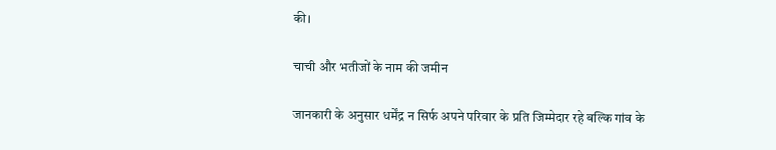की।

चाची और भतीजों के नाम की जमीन

जानकारी के अनुसार धर्मेंद्र न सिर्फ अपने परिवार के प्रति जिम्मेदार रहे बल्कि गांव के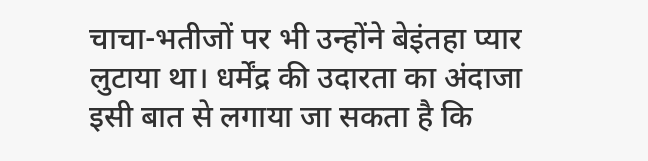चाचा-भतीजों पर भी उन्होंने बेइंतहा प्यार लुटाया था। धर्मेंद्र की उदारता का अंदाजा इसी बात से लगाया जा सकता है कि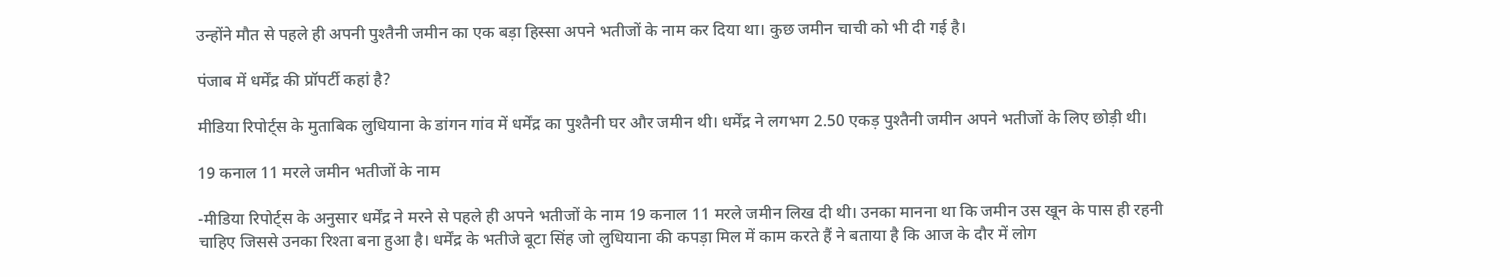उन्होंने मौत से पहले ही अपनी पुश्तैनी जमीन का एक बड़ा हिस्सा अपने भतीजों के नाम कर दिया था। कुछ जमीन चाची को भी दी गई है।

पंजाब में धर्मेंद्र की प्रॉपर्टी कहां है?

मीडिया रिपोर्ट्स के मुताबिक लुधियाना के डांगन गांव में धर्मेंद्र का पुश्तैनी घर और जमीन थी। धर्मेंद्र ने लगभग 2.50 एकड़ पुश्तैनी जमीन अपने भतीजों के लिए छोड़ी थी।

19 कनाल 11 मरले जमीन भतीजों के नाम

-मीडिया रिपोर्ट्स के अनुसार धर्मेंद्र ने मरने से पहले ही अपने भतीजों के नाम 19 कनाल 11 मरले जमीन लिख दी थी। उनका मानना था कि जमीन उस खून के पास ही रहनी चाहिए जिससे उनका रिश्ता बना हुआ है। धर्मेंद्र के भतीजे बूटा सिंह जो लुधियाना की कपड़ा मिल में काम करते हैं ने बताया है कि आज के दौर में लोग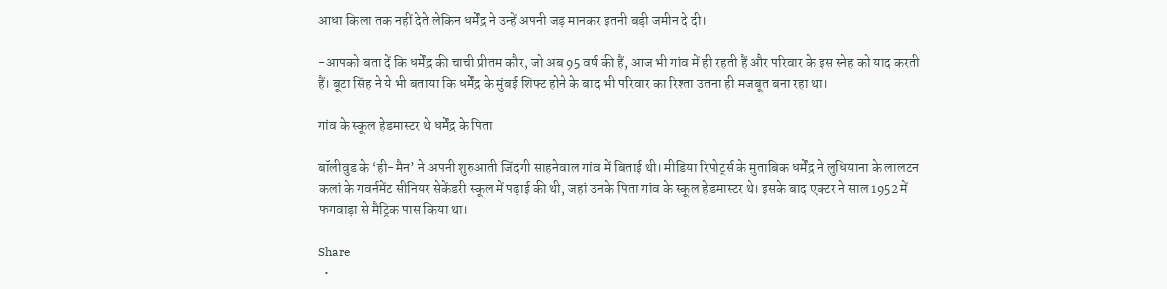आधा किला तक नहीं देते लेकिन धर्मेंद्र ने उन्हें अपनी जड़ मानकर इतनी बड़ी जमीन दे दी।

-आपको बता दें कि धर्मेंद्र की चाची प्रीतम कौर, जो अब 95 वर्ष की हैं, आज भी गांव में ही रहती हैं और परिवार के इस स्नेह को याद करती हैं। बूटा सिंह ने ये भी बताया कि धर्मेंद्र के मुंबई शिफ्ट होने के बाद भी परिवार का रिश्ता उतना ही मजबूत बना रहा था।

गांव के स्कूल हेडमास्टर थे धर्मेंद्र के पिता

बॉलीवुड के ‘ही-मैन’ ने अपनी शुरुआती जिंदगी साहनेवाल गांव में बिताई थी। मीडिया रिपोर्ट्स के मुताबिक धर्मेंद्र ने लुधियाना के लालटन कलां के गवर्नमेंट सीनियर सेकेंडरी स्कूल में पढ़ाई की थी, जहां उनके पिता गांव के स्कूल हेडमास्टर थे। इसके बाद एक्टर ने साल 1952 में फगवाड़ा से मैट्रिक पास किया था।

Share
  •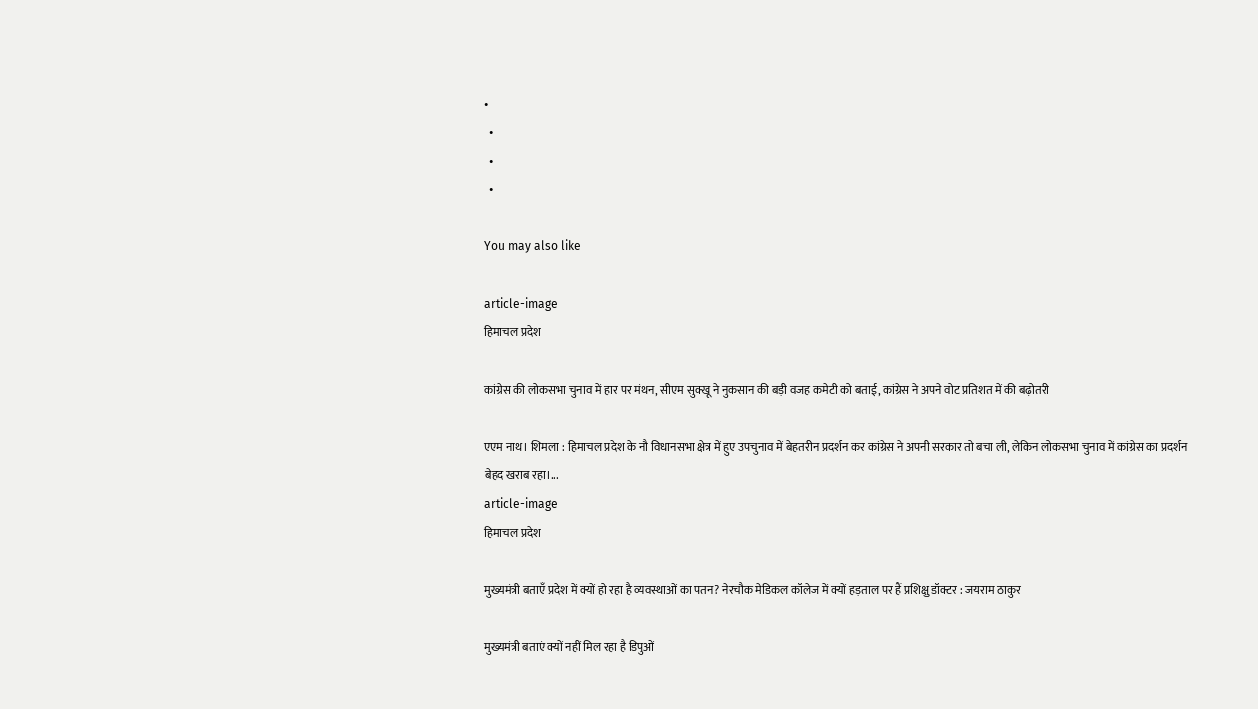•
  •
  •
  •

You may also like

article-image
हिमाचल प्रदेश

कांग्रेस की लोकसभा चुनाव में हार पर मंथन, सीएम सुक्खू ने नुकसान की बड़ी वजह कमेटी को बताई, कांग्रेस ने अपने वोट प्रतिशत में की बढ़ोतरी

एएम नाथ। शिमला : हिमाचल प्रदेश के नौ विधानसभा क्षेत्र में हुए उपचुनाव में बेहतरीन प्रदर्शन कर कांग्रेस ने अपनी सरकार तो बचा ली, लेकिन लोकसभा चुनाव में कांग्रेस का प्रदर्शन बेहद खराब रहा।...
article-image
हिमाचल प्रदेश

मुख्यमंत्री बताएँ प्रदेश में क्यों हो रहा है व्यवस्थाओं का पतन? नेरचौक मेडिकल कॉलेज में क्यों हड़ताल पर हैं प्रशिक्षु डॉक्टर : जयराम ठाकुर

मुख्यमंत्री बताएं क्यों नहीं मिल रहा है डिपुओं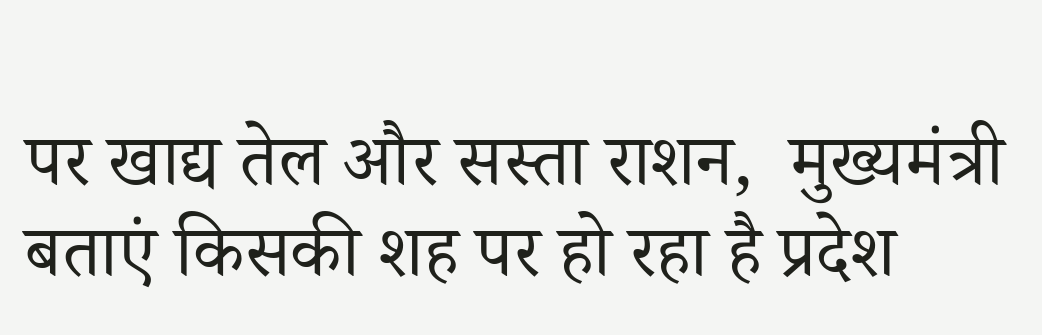पर खाद्य तेल और सस्ता राशन,  मुख्यमंत्री बताएं किसकी शह पर हो रहा है प्रदेश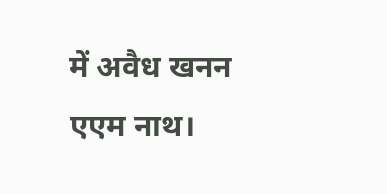में अवैध खनन एएम नाथ।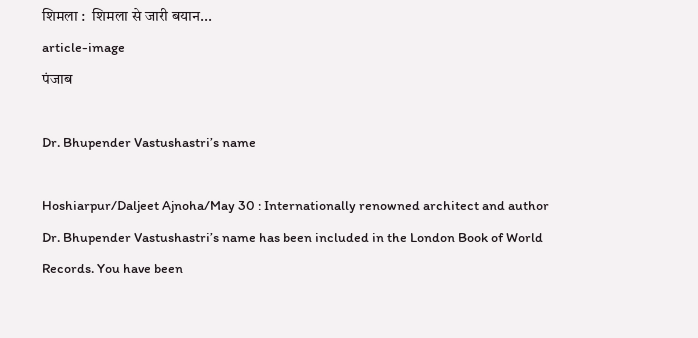शिमला :  शिमला से जारी बयान...
article-image
पंजाब

Dr. Bhupender Vastushastri’s name

Hoshiarpur/Daljeet Ajnoha/May 30 : Internationally renowned architect and author Dr. Bhupender Vastushastri’s name has been included in the London Book of World Records. You have been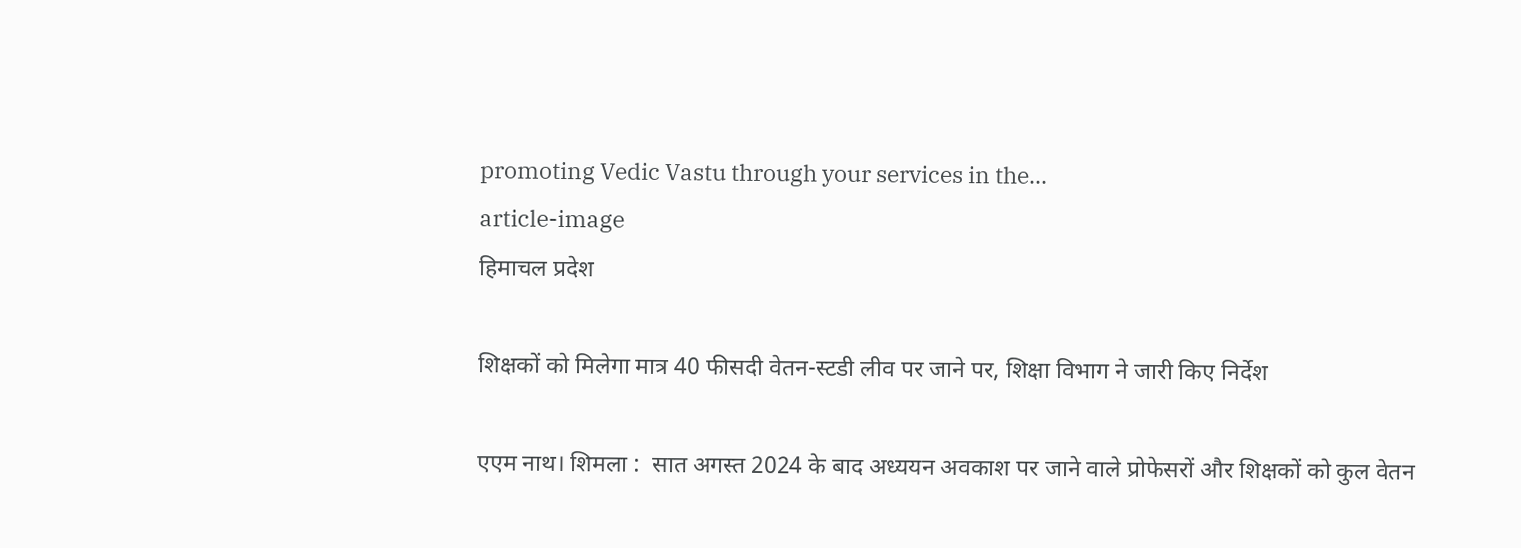promoting Vedic Vastu through your services in the...
article-image
हिमाचल प्रदेश

शिक्षकों को मिलेगा मात्र 40 फीसदी वेतन-स्टडी लीव पर जाने पर, शिक्षा विभाग ने जारी किए निर्देश

एएम नाथ। शिमला :  सात अगस्त 2024 के बाद अध्ययन अवकाश पर जाने वाले प्रोफेसरों और शिक्षकों को कुल वेतन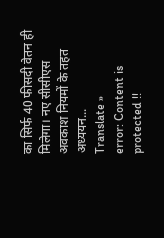का सिर्फ 40 फीसदी वेतन ही मिलेगा। नए सीसीएस अवकाश नियमों के तहत अध्ययन...
Translate »
error: Content is protected !!